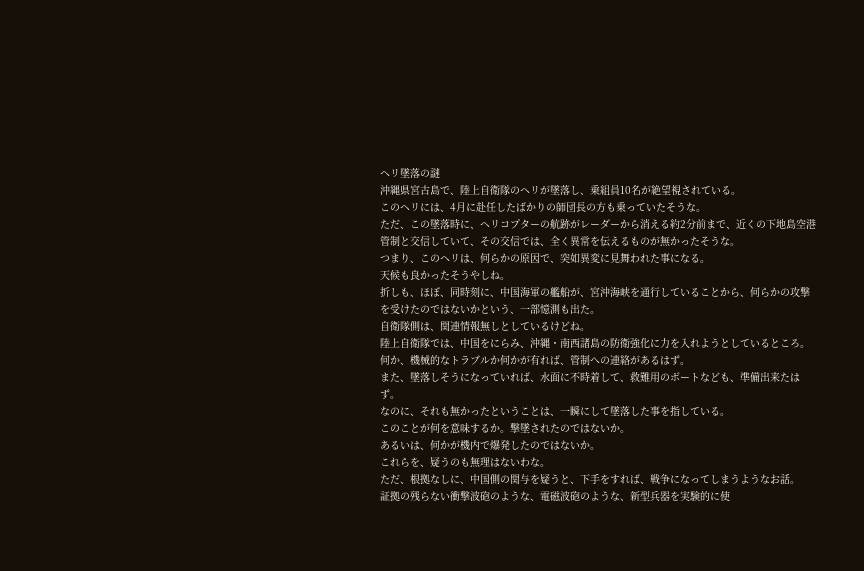ヘリ墜落の謎
沖縄県宮古島で、陸上自衛隊のヘリが墜落し、乗組員10名が絶望視されている。
このヘリには、4月に赴任したばかりの師団長の方も乗っていたそうな。
ただ、この墜落時に、ヘリコプターの航跡がレーダーから消える約2分前まで、近くの下地島空港管制と交信していて、その交信では、全く異常を伝えるものが無かったそうな。
つまり、このヘリは、何らかの原因で、突如異変に見舞われた事になる。
天候も良かったそうやしね。
折しも、ほぼ、同時刻に、中国海軍の艦船が、宮沖海峡を通行していることから、何らかの攻撃を受けたのではないかという、一部憶測も出た。
自衛隊側は、関連情報無しとしているけどね。
陸上自衛隊では、中国をにらみ、沖縄・南西諸島の防衛強化に力を入れようとしているところ。
何か、機械的なトラブルか何かが有れば、管制への連絡があるはず。
また、墜落しそうになっていれば、水面に不時着して、救難用のボートなども、準備出来たはず。
なのに、それも無かったということは、一瞬にして墜落した事を指している。
このことが何を意味するか。撃墜されたのではないか。
あるいは、何かが機内で爆発したのではないか。
これらを、疑うのも無理はないわな。
ただ、根拠なしに、中国側の関与を疑うと、下手をすれば、戦争になってしまうようなお話。
証拠の残らない衝撃波砲のような、電磁波砲のような、新型兵器を実験的に使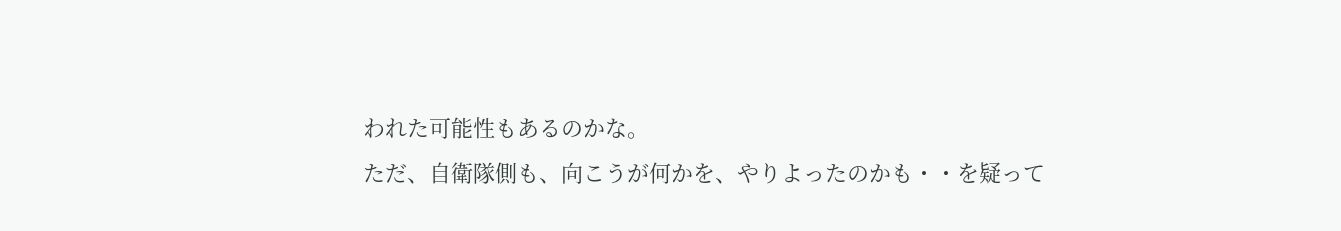われた可能性もあるのかな。
ただ、自衛隊側も、向こうが何かを、やりよったのかも・・を疑って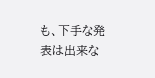も、下手な発表は出来な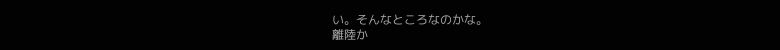い。そんなところなのかな。
離陸か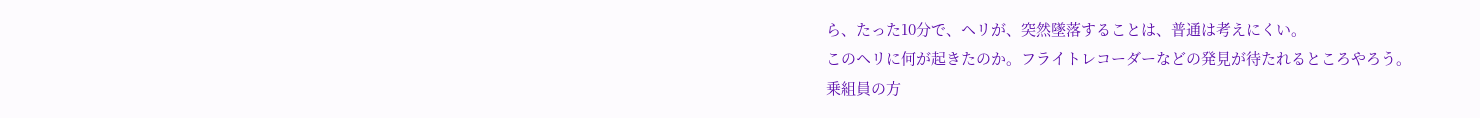ら、たった10分で、ヘリが、突然墜落することは、普通は考えにくい。
このヘリに何が起きたのか。フライトレコーダーなどの発見が待たれるところやろう。
乗組員の方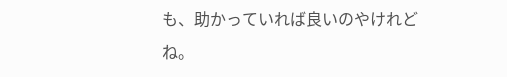も、助かっていれば良いのやけれどね。